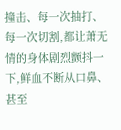撞击、每一次抽打、每一次切割,都让萧无情的身体剧烈颤抖一下,鲜血不断从口鼻、甚至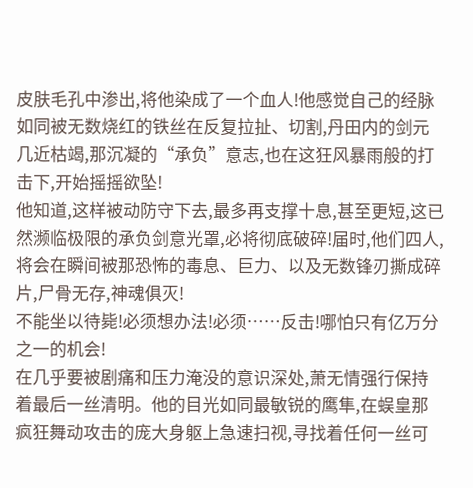皮肤毛孔中渗出,将他染成了一个血人!他感觉自己的经脉如同被无数烧红的铁丝在反复拉扯、切割,丹田内的剑元几近枯竭,那沉凝的“承负”意志,也在这狂风暴雨般的打击下,开始摇摇欲坠!
他知道,这样被动防守下去,最多再支撑十息,甚至更短,这已然濒临极限的承负剑意光罩,必将彻底破碎!届时,他们四人,将会在瞬间被那恐怖的毒息、巨力、以及无数锋刃撕成碎片,尸骨无存,神魂俱灭!
不能坐以待毙!必须想办法!必须……反击!哪怕只有亿万分之一的机会!
在几乎要被剧痛和压力淹没的意识深处,萧无情强行保持着最后一丝清明。他的目光如同最敏锐的鹰隼,在蜈皇那疯狂舞动攻击的庞大身躯上急速扫视,寻找着任何一丝可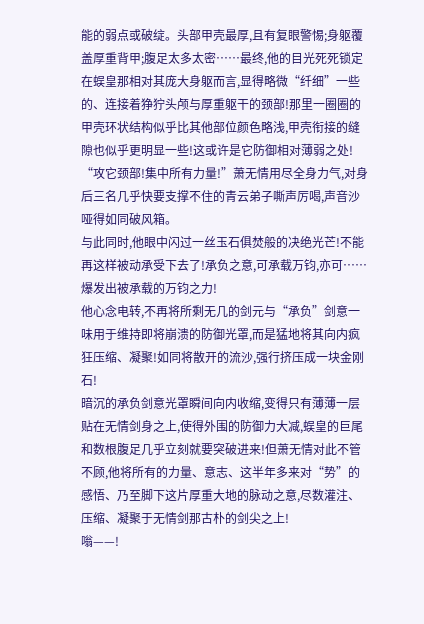能的弱点或破绽。头部甲壳最厚,且有复眼警惕;身躯覆盖厚重背甲;腹足太多太密……最终,他的目光死死锁定在蜈皇那相对其庞大身躯而言,显得略微“纤细”一些的、连接着狰狞头颅与厚重躯干的颈部!那里一圈圈的甲壳环状结构似乎比其他部位颜色略浅,甲壳衔接的缝隙也似乎更明显一些!这或许是它防御相对薄弱之处!
“攻它颈部!集中所有力量!”萧无情用尽全身力气,对身后三名几乎快要支撑不住的青云弟子嘶声厉喝,声音沙哑得如同破风箱。
与此同时,他眼中闪过一丝玉石俱焚般的决绝光芒!不能再这样被动承受下去了!承负之意,可承载万钧,亦可……爆发出被承载的万钧之力!
他心念电转,不再将所剩无几的剑元与“承负”剑意一味用于维持即将崩溃的防御光罩,而是猛地将其向内疯狂压缩、凝聚!如同将散开的流沙,强行挤压成一块金刚石!
暗沉的承负剑意光罩瞬间向内收缩,变得只有薄薄一层贴在无情剑身之上,使得外围的防御力大减,蜈皇的巨尾和数根腹足几乎立刻就要突破进来!但萧无情对此不管不顾,他将所有的力量、意志、这半年多来对“势”的感悟、乃至脚下这片厚重大地的脉动之意,尽数灌注、压缩、凝聚于无情剑那古朴的剑尖之上!
嗡——!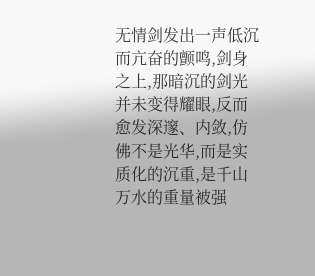无情剑发出一声低沉而亢奋的颤鸣,剑身之上,那暗沉的剑光并未变得耀眼,反而愈发深邃、内敛,仿佛不是光华,而是实质化的沉重,是千山万水的重量被强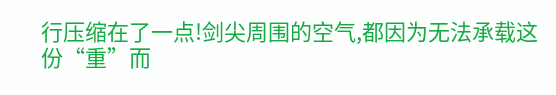行压缩在了一点!剑尖周围的空气,都因为无法承载这份“重”而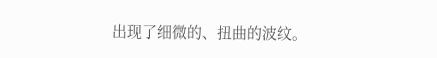出现了细微的、扭曲的波纹。